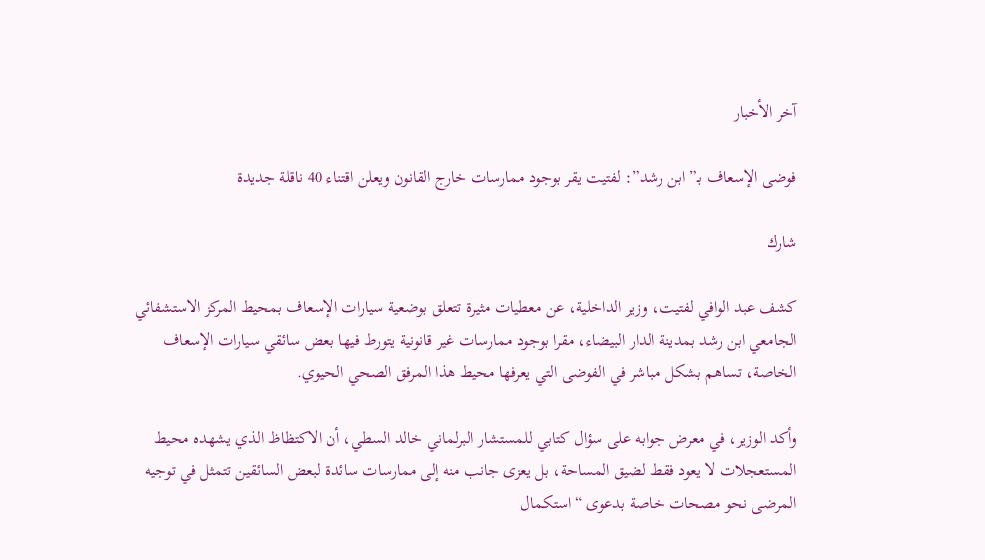آخر الأخبار

فوضى الإسعاف بـ”ابن رشد”: لفتيت يقر بوجود ممارسات خارج القانون ويعلن اقتناء 40 ناقلة جديدة

شارك

كشف عبد الوافي لفتيت، وزير الداخلية، عن معطيات مثيرة تتعلق بوضعية سيارات الإسعاف بمحيط المركز الاستشفائي الجامعي ابن رشد بمدينة الدار البيضاء، مقرا بوجود ممارسات غير قانونية يتورط فيها بعض سائقي سيارات الإسعاف الخاصة، تساهم بشكل مباشر في الفوضى التي يعرفها محيط هذا المرفق الصحي الحيوي.

وأكد الوزير، في معرض جوابه على سؤال كتابي للمستشار البرلماني خالد السطي، أن الاكتظاظ الذي يشهده محيط المستعجلات لا يعود فقط لضيق المساحة، بل يعزى جانب منه إلى ممارسات سائدة لبعض السائقين تتمثل في توجيه المرضى نحو مصحات خاصة بدعوى “استكمال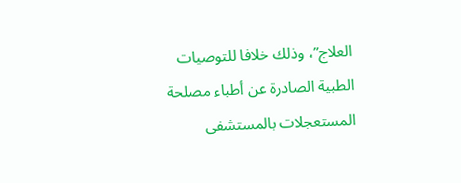العلاج”، وذلك خلافا للتوصيات الطبية الصادرة عن أطباء مصلحة المستعجلات بالمستشفى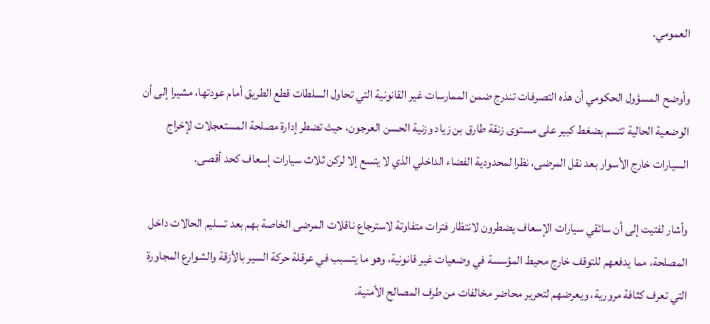العمومي.

وأوضح المسؤول الحكومي أن هذه التصرفات تندرج ضمن الممارسات غير القانونية التي تحاول السلطات قطع الطريق أمام عودتها، مشيرا إلى أن الوضعية الحالية تتسم بضغط كبير على مستوى زنقة طارق بن زياد وزنية الحسن العرجون، حيث تضطر إدارة مصلحة المستعجلات لإخراج السيارات خارج الأسوار بعد نقل المرضى، نظرا لمحدودية الفضاء الداخلي الذي لا يتسع إلا لركن ثلاث سيارات إسعاف كحد أقصى.

وأشار لفتيت إلى أن سائقي سيارات الإسعاف يضطرون لانتظار فترات متفاوتة لاسترجاع ناقلات المرضى الخاصة بهم بعد تسليم الحالات داخل المصلحة، مما يدفعهم للتوقف خارج محيط المؤسسة في وضعيات غير قانونية، وهو ما يتسبب في عرقلة حركة السير بالأزقة والشوارع المجاورة التي تعرف كثافة مرورية، ويعرضهم لتحرير محاضر مخالفات من طرف المصالح الأمنية.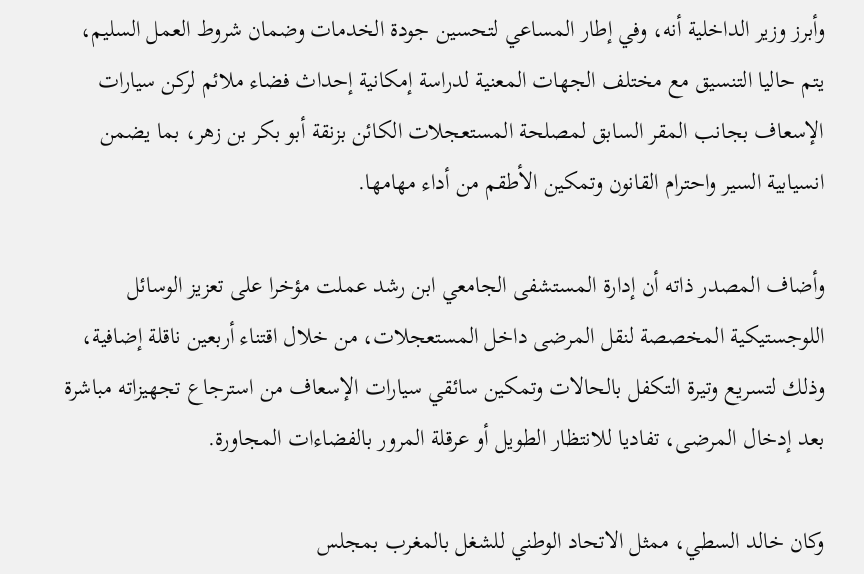وأبرز وزير الداخلية أنه، وفي إطار المساعي لتحسين جودة الخدمات وضمان شروط العمل السليم، يتم حاليا التنسيق مع مختلف الجهات المعنية لدراسة إمكانية إحداث فضاء ملائم لركن سيارات الإسعاف بجانب المقر السابق لمصلحة المستعجلات الكائن بزنقة أبو بكر بن زهر، بما يضمن انسيابية السير واحترام القانون وتمكين الأطقم من أداء مهامها.

وأضاف المصدر ذاته أن إدارة المستشفى الجامعي ابن رشد عملت مؤخرا على تعزيز الوسائل اللوجستيكية المخصصة لنقل المرضى داخل المستعجلات، من خلال اقتناء أربعين ناقلة إضافية، وذلك لتسريع وتيرة التكفل بالحالات وتمكين سائقي سيارات الإسعاف من استرجاع تجهيزاته مباشرة بعد إدخال المرضى، تفاديا للانتظار الطويل أو عرقلة المرور بالفضاءات المجاورة.

وكان خالد السطي، ممثل الاتحاد الوطني للشغل بالمغرب بمجلس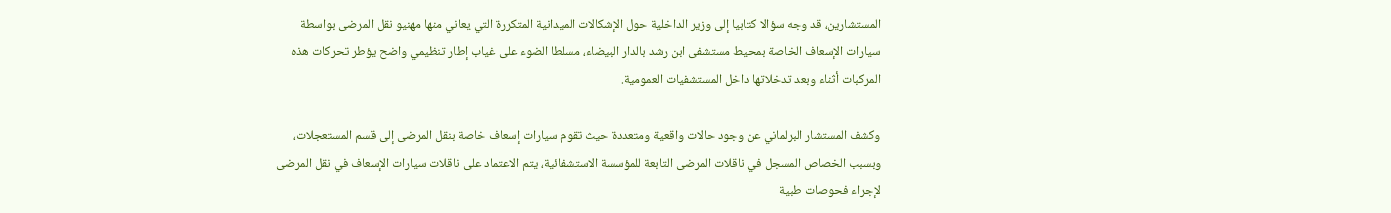المستشارين، قد وجه سؤالا كتابيا إلى وزير الداخلية حول الإشكالات الميدانية المتكررة التي يعاني منها مهنيو نقل المرضى بواسطة سيارات الإسعاف الخاصة بمحيط مستشفى ابن رشد بالدار البيضاء، مسلطا الضوء على غياب إطار تنظيمي واضح يؤطر تحركات هذه المركبات أثناء وبعد تدخلاتها داخل المستشفيات العمومية.

وكشف المستشار البرلماني عن وجود حالات واقعية ومتعددة حيث تقوم سيارات إسعاف خاصة بنقل المرضى إلى قسم المستعجلات، وبسبب الخصاص المسجل في ناقلات المرضى التابعة للمؤسسة الاستشفائية، يتم الاعتماد على ناقلات سيارات الإسعاف في نقل المرضى لإجراء فحوصات طبية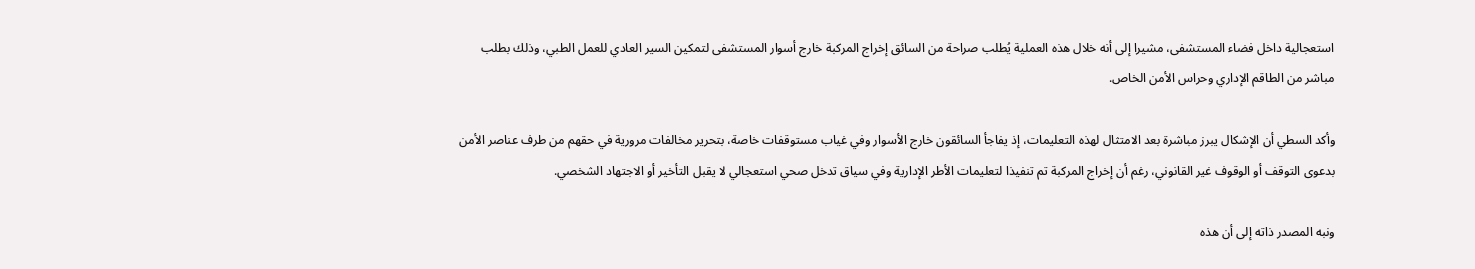استعجالية داخل فضاء المستشفى، مشيرا إلى أنه خلال هذه العملية يُطلب صراحة من السائق إخراج المركبة خارج أسوار المستشفى لتمكين السير العادي للعمل الطبي، وذلك بطلب مباشر من الطاقم الإداري وحراس الأمن الخاص.

وأكد السطي أن الإشكال يبرز مباشرة بعد الامتثال لهذه التعليمات، إذ يفاجأ السائقون خارج الأسوار وفي غياب مستوقفات خاصة، بتحرير مخالفات مرورية في حقهم من طرف عناصر الأمن بدعوى التوقف أو الوقوف غير القانوني، رغم أن إخراج المركبة تم تنفيذا لتعليمات الأطر الإدارية وفي سياق تدخل صحي استعجالي لا يقبل التأخير أو الاجتهاد الشخصي.

ونبه المصدر ذاته إلى أن هذه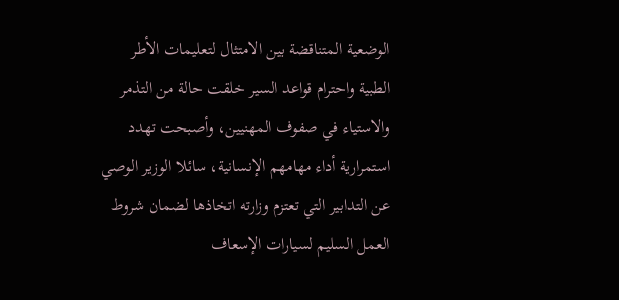الوضعية المتناقضة بين الامتثال لتعليمات الأطر الطبية واحترام قواعد السير خلقت حالة من التذمر والاستياء في صفوف المهنيين، وأصبحت تهدد استمرارية أداء مهامهم الإنسانية، سائلا الوزير الوصي عن التدابير التي تعتزم وزارته اتخاذها لضمان شروط العمل السليم لسيارات الإسعاف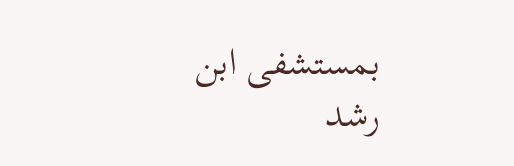بمستشفى ابن رشد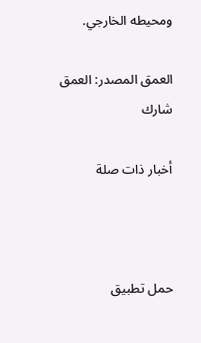ومحيطه الخارجي.

العمق المصدر: العمق
شارك

أخبار ذات صلة



حمل تطبيق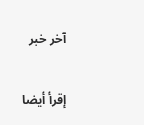آخر خبر

إقرأ أيضا